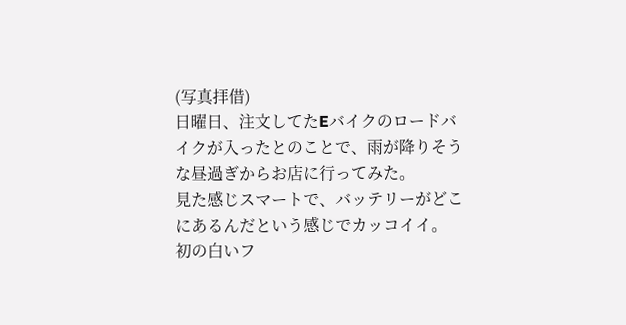(写真拝借)
日曜日、注文してたEバイクのロードバイクが入ったとのことで、雨が降りそうな昼過ぎからお店に行ってみた。
見た感じスマートで、バッテリーがどこにあるんだという感じでカッコイイ。
初の白いフ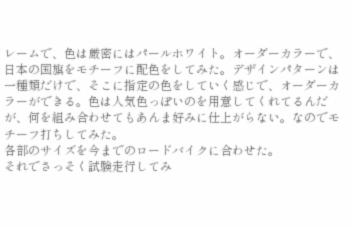レームで、色は厳密にはパールホワイト。オーダーカラーで、日本の国旗をモチーフに配色をしてみた。デザインパターンは一種類だけで、そこに指定の色をしていく感じで、オーダーカラーができる。色は人気色っぽいのを用意してくれてるんだが、何を組み合わせてもあんま好みに仕上がらない。なのでモチーフ打ちしてみた。
各部のサイズを今までのロードバイクに合わせた。
それでさっそく試験走行してみ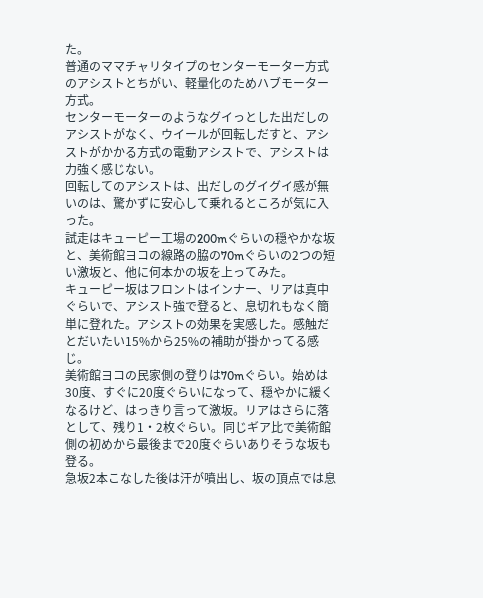た。
普通のママチャリタイプのセンターモーター方式のアシストとちがい、軽量化のためハブモーター方式。
センターモーターのようなグイっとした出だしのアシストがなく、ウイールが回転しだすと、アシストがかかる方式の電動アシストで、アシストは力強く感じない。
回転してのアシストは、出だしのグイグイ感が無いのは、驚かずに安心して乗れるところが気に入った。
試走はキューピー工場の200mぐらいの穏やかな坂と、美術館ヨコの線路の脇の70mぐらいの2つの短い激坂と、他に何本かの坂を上ってみた。
キューピー坂はフロントはインナー、リアは真中ぐらいで、アシスト強で登ると、息切れもなく簡単に登れた。アシストの効果を実感した。感触だとだいたい15%から25%の補助が掛かってる感じ。
美術館ヨコの民家側の登りは70mぐらい。始めは30度、すぐに20度ぐらいになって、穏やかに緩くなるけど、はっきり言って激坂。リアはさらに落として、残り1・2枚ぐらい。同じギア比で美術館側の初めから最後まで20度ぐらいありそうな坂も登る。
急坂2本こなした後は汗が噴出し、坂の頂点では息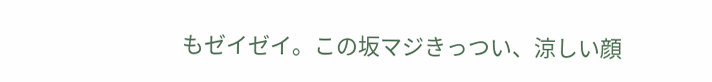もゼイゼイ。この坂マジきっつい、涼しい顔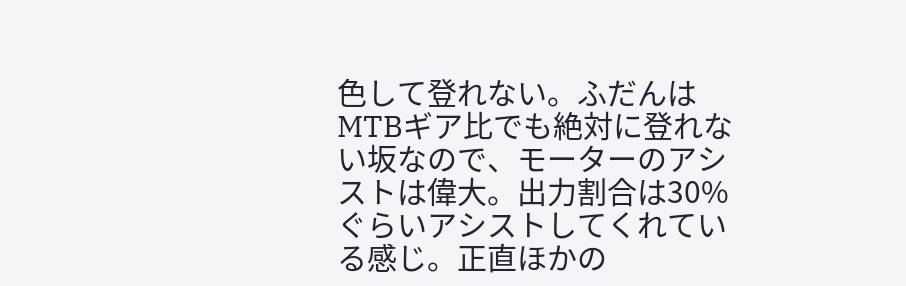色して登れない。ふだんはMTBギア比でも絶対に登れない坂なので、モーターのアシストは偉大。出力割合は30%ぐらいアシストしてくれている感じ。正直ほかの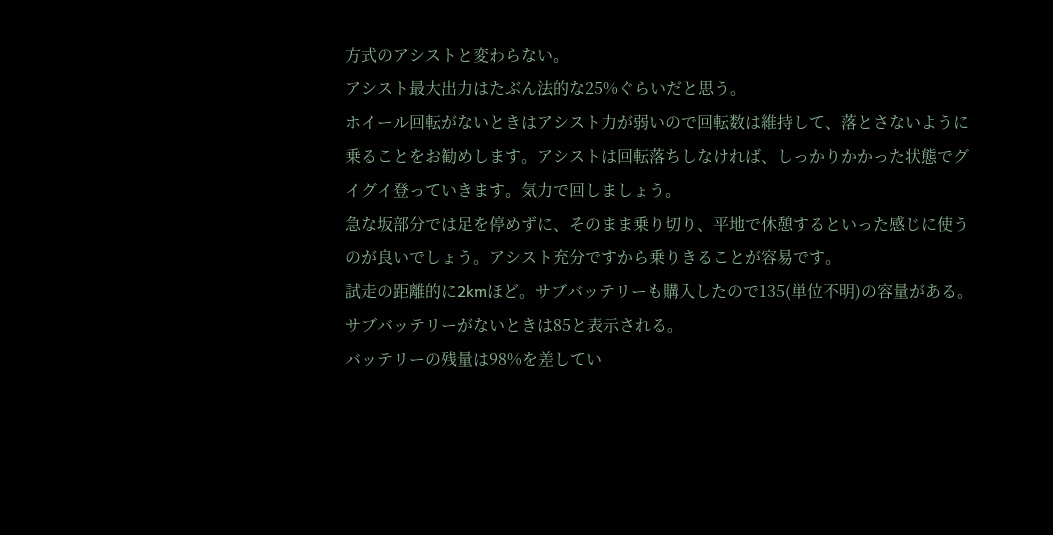方式のアシストと変わらない。
アシスト最大出力はたぶん法的な25%ぐらいだと思う。
ホイール回転がないときはアシスト力が弱いので回転数は維持して、落とさないように乗ることをお勧めします。アシストは回転落ちしなければ、しっかりかかった状態でグイグイ登っていきます。気力で回しましょう。
急な坂部分では足を停めずに、そのまま乗り切り、平地で休憩するといった感じに使うのが良いでしょう。アシスト充分ですから乗りきることが容易です。
試走の距離的に2kmほど。サブバッテリーも購入したので135(単位不明)の容量がある。サブバッテリーがないときは85と表示される。
バッテリーの残量は98%を差してい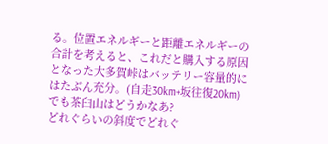る。位置エネルギーと距離エネルギーの合計を考えると、これだと購入する原因となった大多賀峠はバッテリー容量的にはたぶん充分。(自走30km+坂往復20km)でも茶臼山はどうかなあ?
どれぐらいの斜度でどれぐ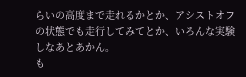らいの高度まで走れるかとか、アシストオフの状態でも走行してみてとか、いろんな実験しなあとあかん。
も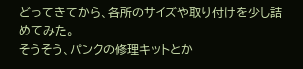どってきてから、各所のサイズや取り付けを少し詰めてみた。
そうそう、パンクの修理キットとか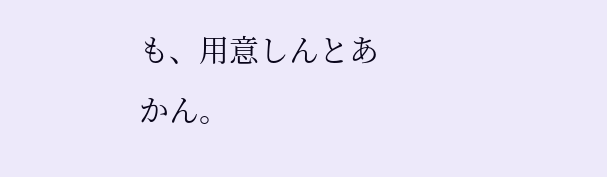も、用意しんとあかん。